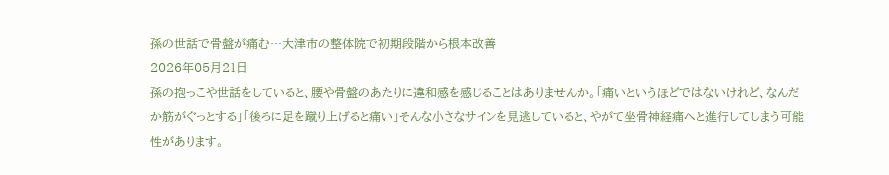孫の世話で骨盤が痛む…大津市の整体院で初期段階から根本改善
2026年05月21日
孫の抱っこや世話をしていると、腰や骨盤のあたりに違和感を感じることはありませんか。「痛いというほどではないけれど、なんだか筋がぐっとする」「後ろに足を蹴り上げると痛い」そんな小さなサインを見逃していると、やがて坐骨神経痛へと進行してしまう可能性があります。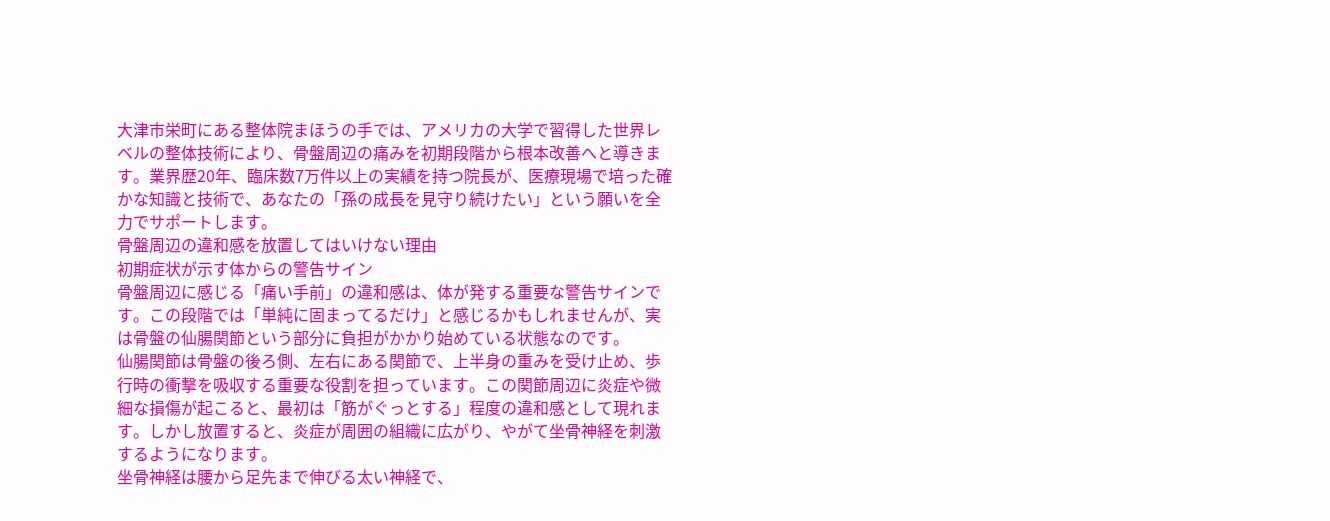大津市栄町にある整体院まほうの手では、アメリカの大学で習得した世界レベルの整体技術により、骨盤周辺の痛みを初期段階から根本改善へと導きます。業界歴20年、臨床数7万件以上の実績を持つ院長が、医療現場で培った確かな知識と技術で、あなたの「孫の成長を見守り続けたい」という願いを全力でサポートします。
骨盤周辺の違和感を放置してはいけない理由
初期症状が示す体からの警告サイン
骨盤周辺に感じる「痛い手前」の違和感は、体が発する重要な警告サインです。この段階では「単純に固まってるだけ」と感じるかもしれませんが、実は骨盤の仙腸関節という部分に負担がかかり始めている状態なのです。
仙腸関節は骨盤の後ろ側、左右にある関節で、上半身の重みを受け止め、歩行時の衝撃を吸収する重要な役割を担っています。この関節周辺に炎症や微細な損傷が起こると、最初は「筋がぐっとする」程度の違和感として現れます。しかし放置すると、炎症が周囲の組織に広がり、やがて坐骨神経を刺激するようになります。
坐骨神経は腰から足先まで伸びる太い神経で、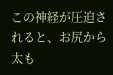この神経が圧迫されると、お尻から太も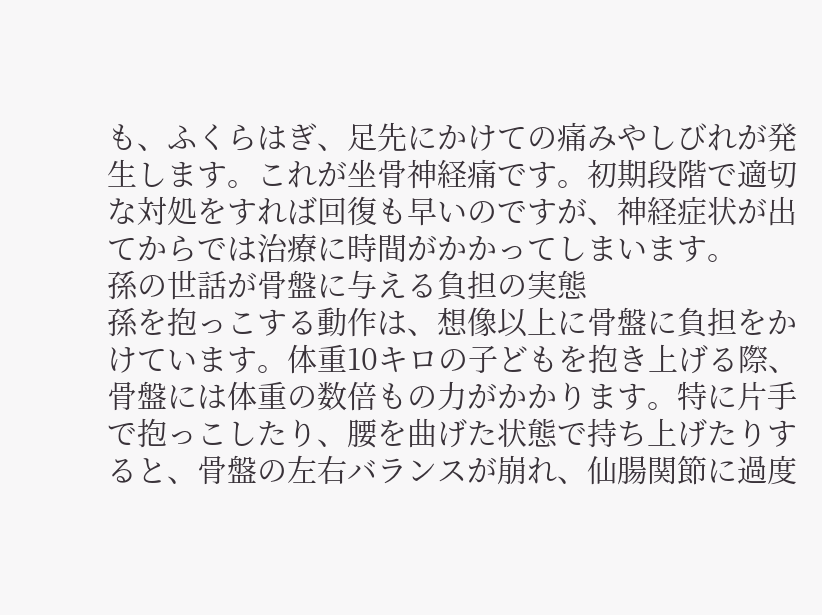も、ふくらはぎ、足先にかけての痛みやしびれが発生します。これが坐骨神経痛です。初期段階で適切な対処をすれば回復も早いのですが、神経症状が出てからでは治療に時間がかかってしまいます。
孫の世話が骨盤に与える負担の実態
孫を抱っこする動作は、想像以上に骨盤に負担をかけています。体重10キロの子どもを抱き上げる際、骨盤には体重の数倍もの力がかかります。特に片手で抱っこしたり、腰を曲げた状態で持ち上げたりすると、骨盤の左右バランスが崩れ、仙腸関節に過度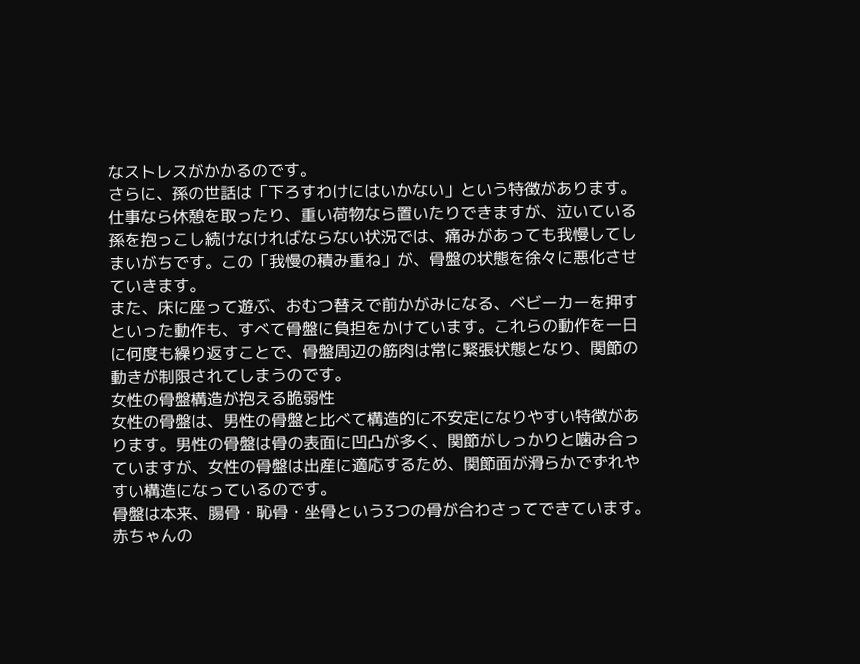なストレスがかかるのです。
さらに、孫の世話は「下ろすわけにはいかない」という特徴があります。仕事なら休憩を取ったり、重い荷物なら置いたりできますが、泣いている孫を抱っこし続けなければならない状況では、痛みがあっても我慢してしまいがちです。この「我慢の積み重ね」が、骨盤の状態を徐々に悪化させていきます。
また、床に座って遊ぶ、おむつ替えで前かがみになる、ベビーカーを押すといった動作も、すべて骨盤に負担をかけています。これらの動作を一日に何度も繰り返すことで、骨盤周辺の筋肉は常に緊張状態となり、関節の動きが制限されてしまうのです。
女性の骨盤構造が抱える脆弱性
女性の骨盤は、男性の骨盤と比べて構造的に不安定になりやすい特徴があります。男性の骨盤は骨の表面に凹凸が多く、関節がしっかりと噛み合っていますが、女性の骨盤は出産に適応するため、関節面が滑らかでずれやすい構造になっているのです。
骨盤は本来、腸骨・恥骨・坐骨という3つの骨が合わさってできています。赤ちゃんの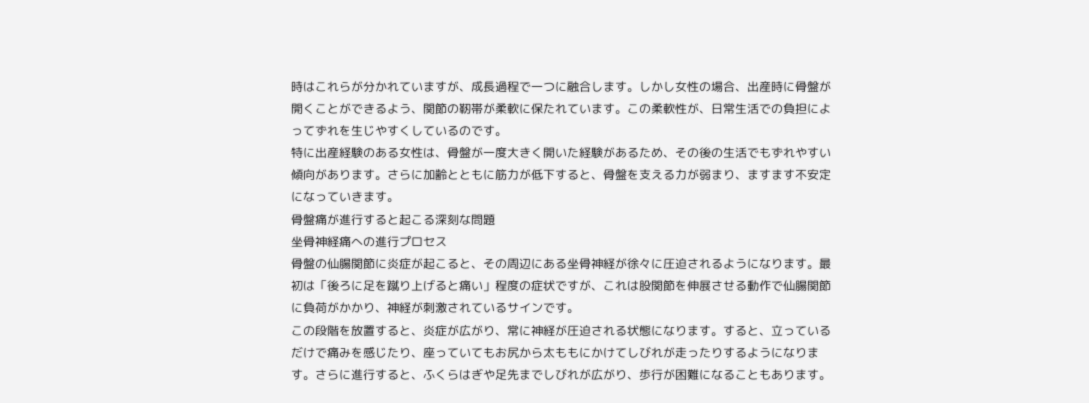時はこれらが分かれていますが、成長過程で一つに融合します。しかし女性の場合、出産時に骨盤が開くことができるよう、関節の靭帯が柔軟に保たれています。この柔軟性が、日常生活での負担によってずれを生じやすくしているのです。
特に出産経験のある女性は、骨盤が一度大きく開いた経験があるため、その後の生活でもずれやすい傾向があります。さらに加齢とともに筋力が低下すると、骨盤を支える力が弱まり、ますます不安定になっていきます。
骨盤痛が進行すると起こる深刻な問題
坐骨神経痛への進行プロセス
骨盤の仙腸関節に炎症が起こると、その周辺にある坐骨神経が徐々に圧迫されるようになります。最初は「後ろに足を蹴り上げると痛い」程度の症状ですが、これは股関節を伸展させる動作で仙腸関節に負荷がかかり、神経が刺激されているサインです。
この段階を放置すると、炎症が広がり、常に神経が圧迫される状態になります。すると、立っているだけで痛みを感じたり、座っていてもお尻から太ももにかけてしびれが走ったりするようになります。さらに進行すると、ふくらはぎや足先までしびれが広がり、歩行が困難になることもあります。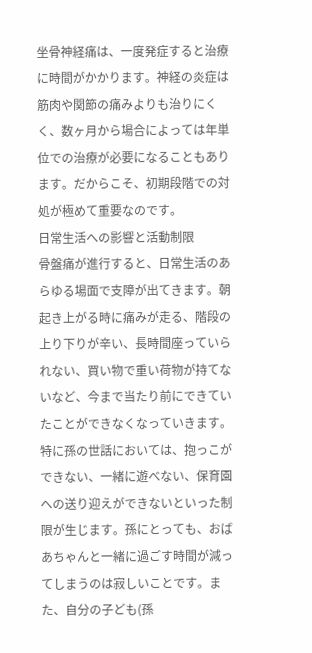坐骨神経痛は、一度発症すると治療に時間がかかります。神経の炎症は筋肉や関節の痛みよりも治りにくく、数ヶ月から場合によっては年単位での治療が必要になることもあります。だからこそ、初期段階での対処が極めて重要なのです。
日常生活への影響と活動制限
骨盤痛が進行すると、日常生活のあらゆる場面で支障が出てきます。朝起き上がる時に痛みが走る、階段の上り下りが辛い、長時間座っていられない、買い物で重い荷物が持てないなど、今まで当たり前にできていたことができなくなっていきます。
特に孫の世話においては、抱っこができない、一緒に遊べない、保育園への送り迎えができないといった制限が生じます。孫にとっても、おばあちゃんと一緒に過ごす時間が減ってしまうのは寂しいことです。また、自分の子ども(孫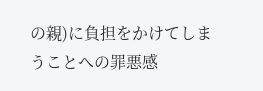の親)に負担をかけてしまうことへの罪悪感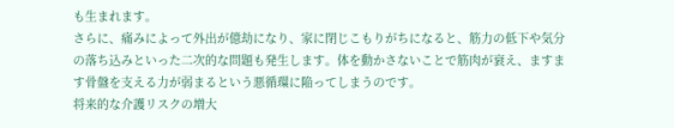も生まれます。
さらに、痛みによって外出が億劫になり、家に閉じこもりがちになると、筋力の低下や気分の落ち込みといった二次的な問題も発生します。体を動かさないことで筋肉が衰え、ますます骨盤を支える力が弱まるという悪循環に陥ってしまうのです。
将来的な介護リスクの増大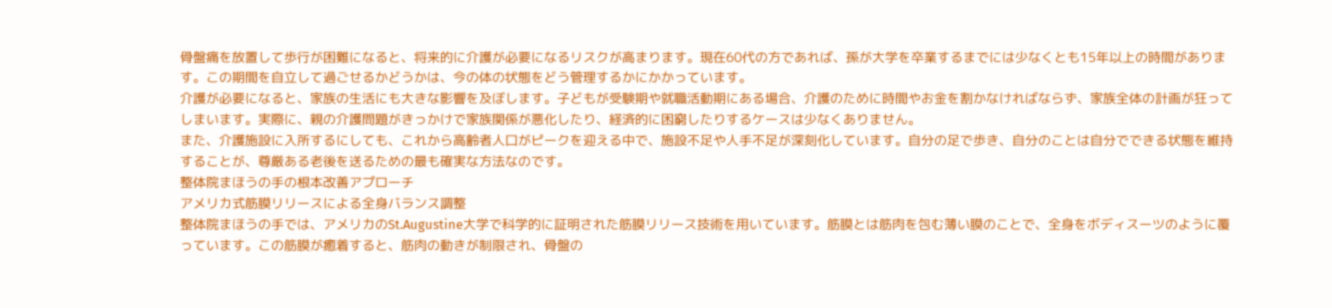骨盤痛を放置して歩行が困難になると、将来的に介護が必要になるリスクが高まります。現在60代の方であれば、孫が大学を卒業するまでには少なくとも15年以上の時間があります。この期間を自立して過ごせるかどうかは、今の体の状態をどう管理するかにかかっています。
介護が必要になると、家族の生活にも大きな影響を及ぼします。子どもが受験期や就職活動期にある場合、介護のために時間やお金を割かなければならず、家族全体の計画が狂ってしまいます。実際に、親の介護問題がきっかけで家族関係が悪化したり、経済的に困窮したりするケースは少なくありません。
また、介護施設に入所するにしても、これから高齢者人口がピークを迎える中で、施設不足や人手不足が深刻化しています。自分の足で歩き、自分のことは自分でできる状態を維持することが、尊厳ある老後を送るための最も確実な方法なのです。
整体院まほうの手の根本改善アプローチ
アメリカ式筋膜リリースによる全身バランス調整
整体院まほうの手では、アメリカのSt.Augustine大学で科学的に証明された筋膜リリース技術を用いています。筋膜とは筋肉を包む薄い膜のことで、全身をボディスーツのように覆っています。この筋膜が癒着すると、筋肉の動きが制限され、骨盤の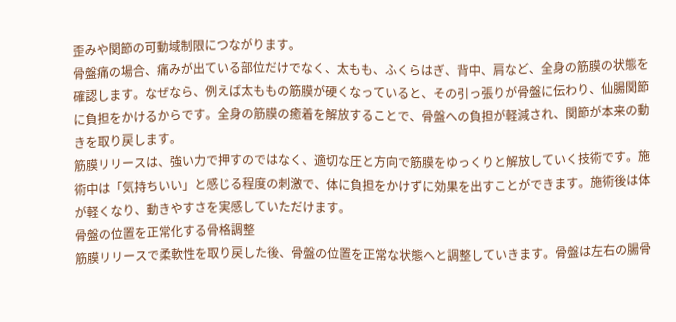歪みや関節の可動域制限につながります。
骨盤痛の場合、痛みが出ている部位だけでなく、太もも、ふくらはぎ、背中、肩など、全身の筋膜の状態を確認します。なぜなら、例えば太ももの筋膜が硬くなっていると、その引っ張りが骨盤に伝わり、仙腸関節に負担をかけるからです。全身の筋膜の癒着を解放することで、骨盤への負担が軽減され、関節が本来の動きを取り戻します。
筋膜リリースは、強い力で押すのではなく、適切な圧と方向で筋膜をゆっくりと解放していく技術です。施術中は「気持ちいい」と感じる程度の刺激で、体に負担をかけずに効果を出すことができます。施術後は体が軽くなり、動きやすさを実感していただけます。
骨盤の位置を正常化する骨格調整
筋膜リリースで柔軟性を取り戻した後、骨盤の位置を正常な状態へと調整していきます。骨盤は左右の腸骨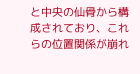と中央の仙骨から構成されており、これらの位置関係が崩れ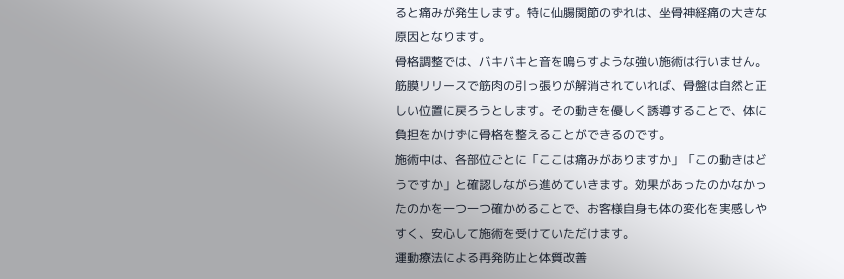ると痛みが発生します。特に仙腸関節のずれは、坐骨神経痛の大きな原因となります。
骨格調整では、バキバキと音を鳴らすような強い施術は行いません。筋膜リリースで筋肉の引っ張りが解消されていれば、骨盤は自然と正しい位置に戻ろうとします。その動きを優しく誘導することで、体に負担をかけずに骨格を整えることができるのです。
施術中は、各部位ごとに「ここは痛みがありますか」「この動きはどうですか」と確認しながら進めていきます。効果があったのかなかったのかを一つ一つ確かめることで、お客様自身も体の変化を実感しやすく、安心して施術を受けていただけます。
運動療法による再発防止と体質改善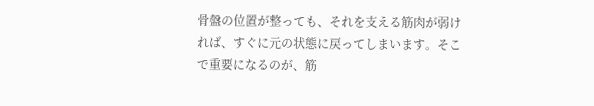骨盤の位置が整っても、それを支える筋肉が弱ければ、すぐに元の状態に戻ってしまいます。そこで重要になるのが、筋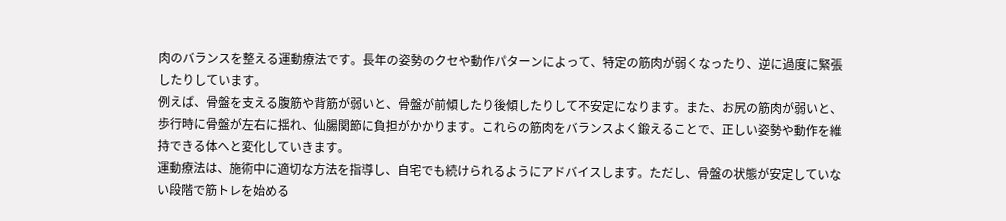肉のバランスを整える運動療法です。長年の姿勢のクセや動作パターンによって、特定の筋肉が弱くなったり、逆に過度に緊張したりしています。
例えば、骨盤を支える腹筋や背筋が弱いと、骨盤が前傾したり後傾したりして不安定になります。また、お尻の筋肉が弱いと、歩行時に骨盤が左右に揺れ、仙腸関節に負担がかかります。これらの筋肉をバランスよく鍛えることで、正しい姿勢や動作を維持できる体へと変化していきます。
運動療法は、施術中に適切な方法を指導し、自宅でも続けられるようにアドバイスします。ただし、骨盤の状態が安定していない段階で筋トレを始める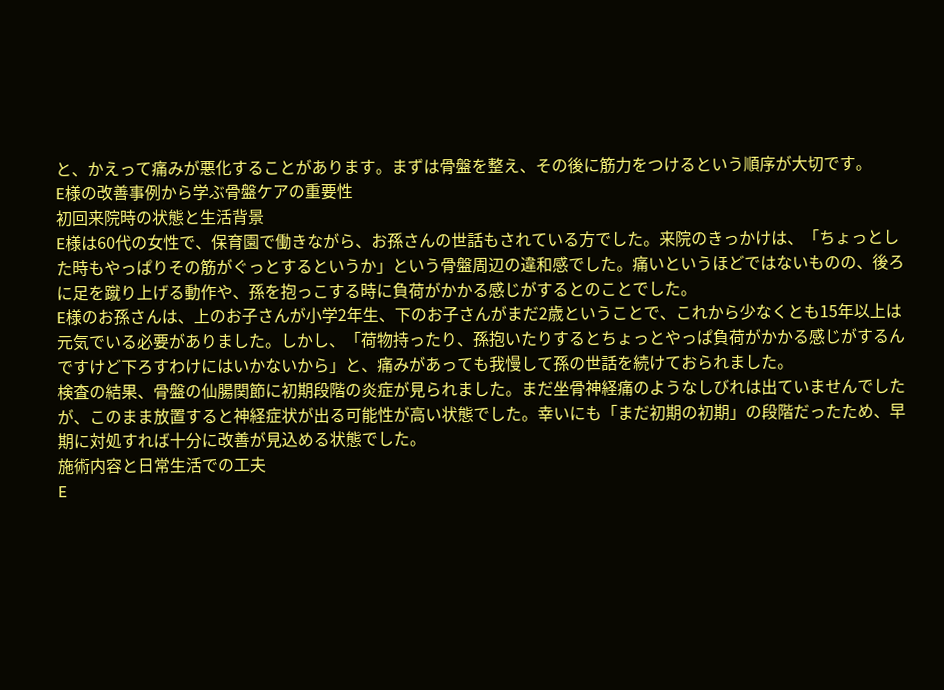と、かえって痛みが悪化することがあります。まずは骨盤を整え、その後に筋力をつけるという順序が大切です。
E様の改善事例から学ぶ骨盤ケアの重要性
初回来院時の状態と生活背景
E様は60代の女性で、保育園で働きながら、お孫さんの世話もされている方でした。来院のきっかけは、「ちょっとした時もやっぱりその筋がぐっとするというか」という骨盤周辺の違和感でした。痛いというほどではないものの、後ろに足を蹴り上げる動作や、孫を抱っこする時に負荷がかかる感じがするとのことでした。
E様のお孫さんは、上のお子さんが小学2年生、下のお子さんがまだ2歳ということで、これから少なくとも15年以上は元気でいる必要がありました。しかし、「荷物持ったり、孫抱いたりするとちょっとやっぱ負荷がかかる感じがするんですけど下ろすわけにはいかないから」と、痛みがあっても我慢して孫の世話を続けておられました。
検査の結果、骨盤の仙腸関節に初期段階の炎症が見られました。まだ坐骨神経痛のようなしびれは出ていませんでしたが、このまま放置すると神経症状が出る可能性が高い状態でした。幸いにも「まだ初期の初期」の段階だったため、早期に対処すれば十分に改善が見込める状態でした。
施術内容と日常生活での工夫
E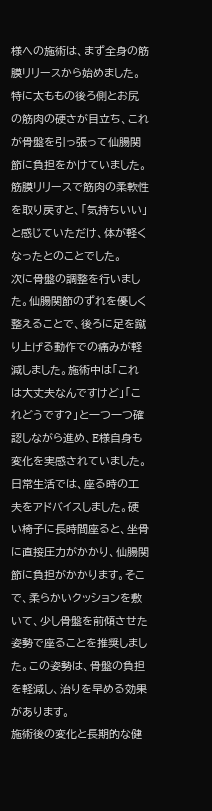様への施術は、まず全身の筋膜リリースから始めました。特に太ももの後ろ側とお尻の筋肉の硬さが目立ち、これが骨盤を引っ張って仙腸関節に負担をかけていました。筋膜リリースで筋肉の柔軟性を取り戻すと、「気持ちいい」と感じていただけ、体が軽くなったとのことでした。
次に骨盤の調整を行いました。仙腸関節のずれを優しく整えることで、後ろに足を蹴り上げる動作での痛みが軽減しました。施術中は「これは大丈夫なんですけど」「これどうです?」と一つ一つ確認しながら進め、E様自身も変化を実感されていました。
日常生活では、座る時の工夫をアドバイスしました。硬い椅子に長時間座ると、坐骨に直接圧力がかかり、仙腸関節に負担がかかります。そこで、柔らかいクッションを敷いて、少し骨盤を前傾させた姿勢で座ることを推奨しました。この姿勢は、骨盤の負担を軽減し、治りを早める効果があります。
施術後の変化と長期的な健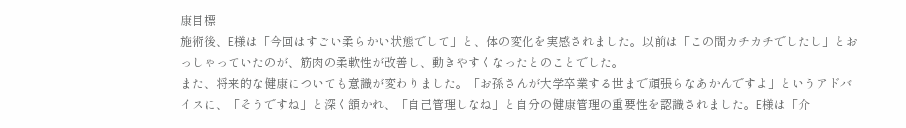康目標
施術後、E様は「今回はすごい柔らかい状態でして」と、体の変化を実感されました。以前は「この間カチカチでしたし」とおっしゃっていたのが、筋肉の柔軟性が改善し、動きやすくなったとのことでした。
また、将来的な健康についても意識が変わりました。「お孫さんが大学卒業する世まで頑張らなあかんですよ」というアドバイスに、「そうですね」と深く頷かれ、「自己管理しなね」と自分の健康管理の重要性を認識されました。E様は「介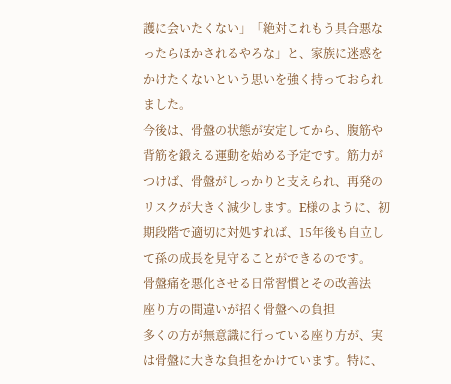護に会いたくない」「絶対これもう具合悪なったらほかされるやろな」と、家族に迷惑をかけたくないという思いを強く持っておられました。
今後は、骨盤の状態が安定してから、腹筋や背筋を鍛える運動を始める予定です。筋力がつけば、骨盤がしっかりと支えられ、再発のリスクが大きく減少します。E様のように、初期段階で適切に対処すれば、15年後も自立して孫の成長を見守ることができるのです。
骨盤痛を悪化させる日常習慣とその改善法
座り方の間違いが招く骨盤への負担
多くの方が無意識に行っている座り方が、実は骨盤に大きな負担をかけています。特に、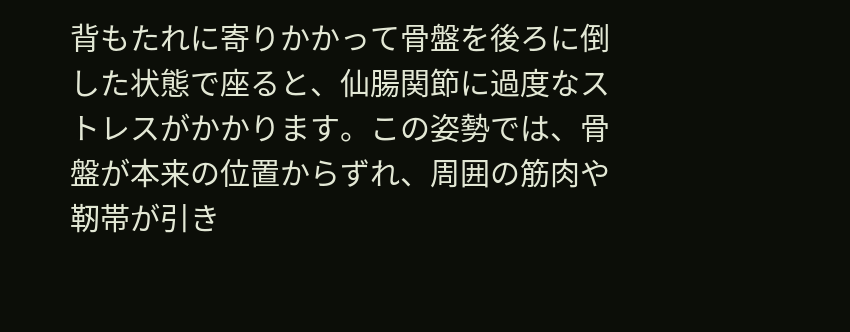背もたれに寄りかかって骨盤を後ろに倒した状態で座ると、仙腸関節に過度なストレスがかかります。この姿勢では、骨盤が本来の位置からずれ、周囲の筋肉や靭帯が引き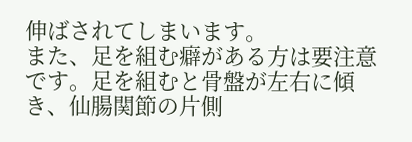伸ばされてしまいます。
また、足を組む癖がある方は要注意です。足を組むと骨盤が左右に傾き、仙腸関節の片側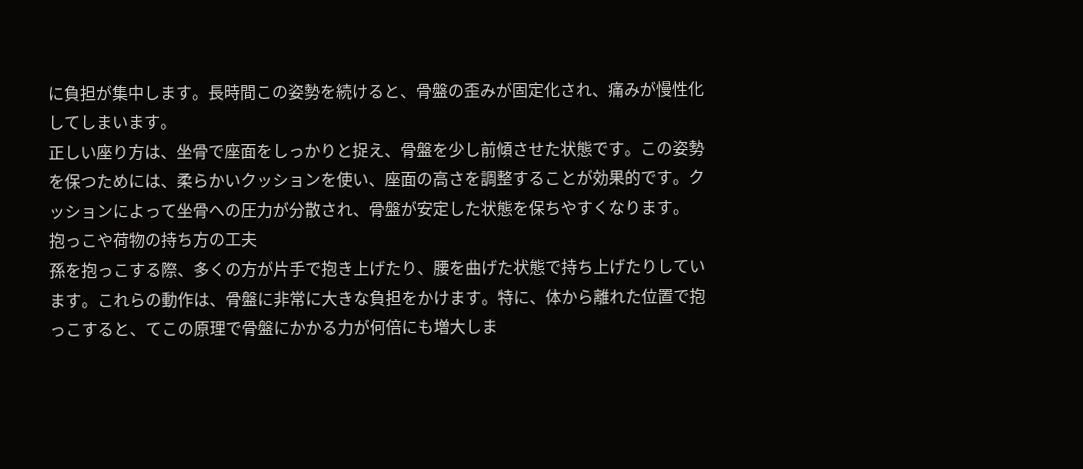に負担が集中します。長時間この姿勢を続けると、骨盤の歪みが固定化され、痛みが慢性化してしまいます。
正しい座り方は、坐骨で座面をしっかりと捉え、骨盤を少し前傾させた状態です。この姿勢を保つためには、柔らかいクッションを使い、座面の高さを調整することが効果的です。クッションによって坐骨への圧力が分散され、骨盤が安定した状態を保ちやすくなります。
抱っこや荷物の持ち方の工夫
孫を抱っこする際、多くの方が片手で抱き上げたり、腰を曲げた状態で持ち上げたりしています。これらの動作は、骨盤に非常に大きな負担をかけます。特に、体から離れた位置で抱っこすると、てこの原理で骨盤にかかる力が何倍にも増大しま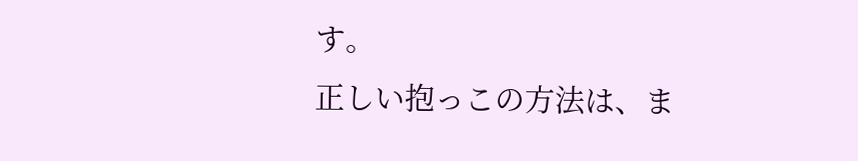す。
正しい抱っこの方法は、ま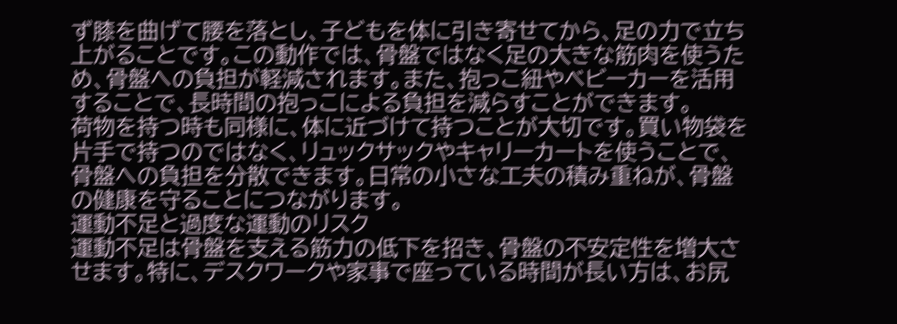ず膝を曲げて腰を落とし、子どもを体に引き寄せてから、足の力で立ち上がることです。この動作では、骨盤ではなく足の大きな筋肉を使うため、骨盤への負担が軽減されます。また、抱っこ紐やベビーカーを活用することで、長時間の抱っこによる負担を減らすことができます。
荷物を持つ時も同様に、体に近づけて持つことが大切です。買い物袋を片手で持つのではなく、リュックサックやキャリーカートを使うことで、骨盤への負担を分散できます。日常の小さな工夫の積み重ねが、骨盤の健康を守ることにつながります。
運動不足と過度な運動のリスク
運動不足は骨盤を支える筋力の低下を招き、骨盤の不安定性を増大させます。特に、デスクワークや家事で座っている時間が長い方は、お尻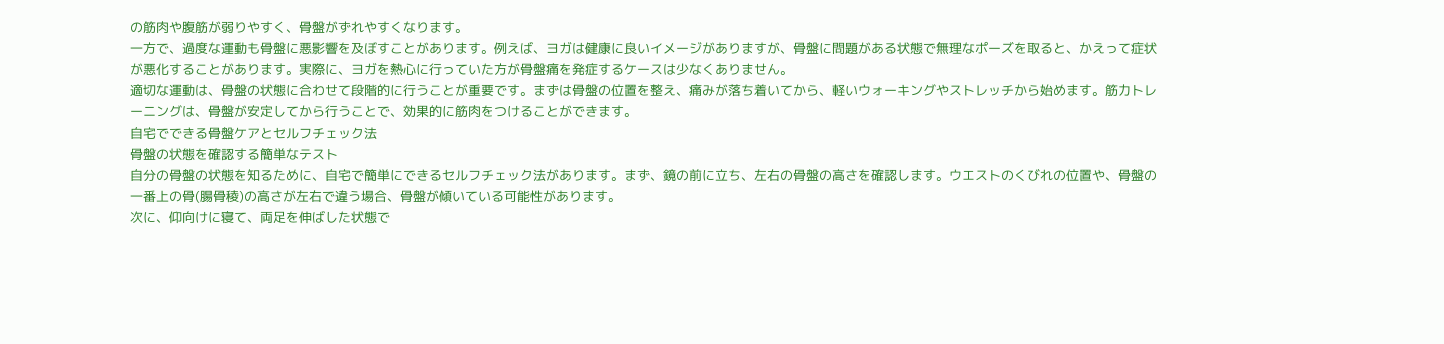の筋肉や腹筋が弱りやすく、骨盤がずれやすくなります。
一方で、過度な運動も骨盤に悪影響を及ぼすことがあります。例えば、ヨガは健康に良いイメージがありますが、骨盤に問題がある状態で無理なポーズを取ると、かえって症状が悪化することがあります。実際に、ヨガを熱心に行っていた方が骨盤痛を発症するケースは少なくありません。
適切な運動は、骨盤の状態に合わせて段階的に行うことが重要です。まずは骨盤の位置を整え、痛みが落ち着いてから、軽いウォーキングやストレッチから始めます。筋力トレーニングは、骨盤が安定してから行うことで、効果的に筋肉をつけることができます。
自宅でできる骨盤ケアとセルフチェック法
骨盤の状態を確認する簡単なテスト
自分の骨盤の状態を知るために、自宅で簡単にできるセルフチェック法があります。まず、鏡の前に立ち、左右の骨盤の高さを確認します。ウエストのくびれの位置や、骨盤の一番上の骨(腸骨稜)の高さが左右で違う場合、骨盤が傾いている可能性があります。
次に、仰向けに寝て、両足を伸ばした状態で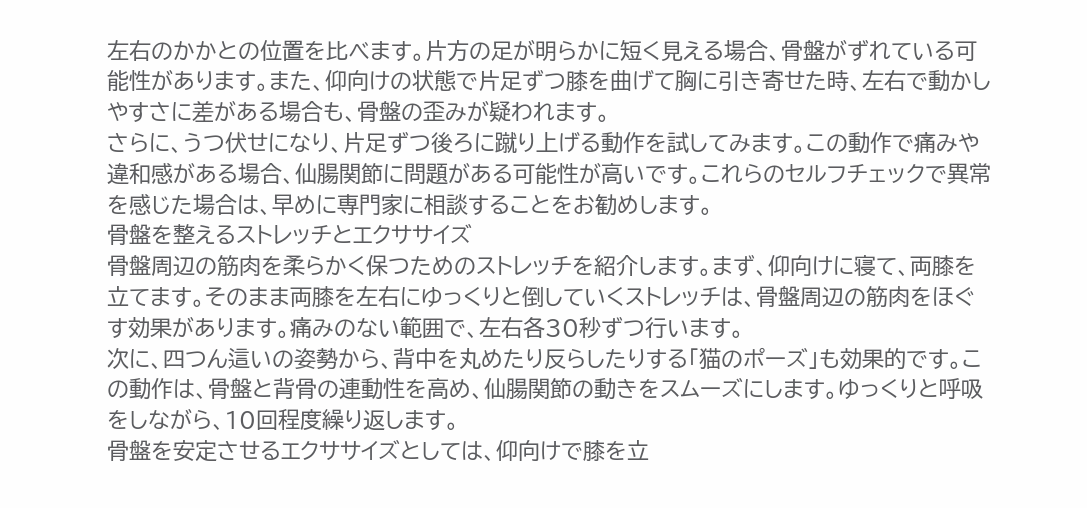左右のかかとの位置を比べます。片方の足が明らかに短く見える場合、骨盤がずれている可能性があります。また、仰向けの状態で片足ずつ膝を曲げて胸に引き寄せた時、左右で動かしやすさに差がある場合も、骨盤の歪みが疑われます。
さらに、うつ伏せになり、片足ずつ後ろに蹴り上げる動作を試してみます。この動作で痛みや違和感がある場合、仙腸関節に問題がある可能性が高いです。これらのセルフチェックで異常を感じた場合は、早めに専門家に相談することをお勧めします。
骨盤を整えるストレッチとエクササイズ
骨盤周辺の筋肉を柔らかく保つためのストレッチを紹介します。まず、仰向けに寝て、両膝を立てます。そのまま両膝を左右にゆっくりと倒していくストレッチは、骨盤周辺の筋肉をほぐす効果があります。痛みのない範囲で、左右各30秒ずつ行います。
次に、四つん這いの姿勢から、背中を丸めたり反らしたりする「猫のポーズ」も効果的です。この動作は、骨盤と背骨の連動性を高め、仙腸関節の動きをスムーズにします。ゆっくりと呼吸をしながら、10回程度繰り返します。
骨盤を安定させるエクササイズとしては、仰向けで膝を立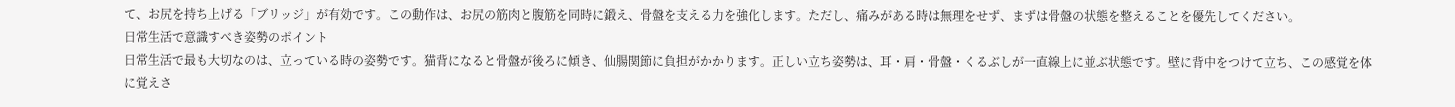て、お尻を持ち上げる「ブリッジ」が有効です。この動作は、お尻の筋肉と腹筋を同時に鍛え、骨盤を支える力を強化します。ただし、痛みがある時は無理をせず、まずは骨盤の状態を整えることを優先してください。
日常生活で意識すべき姿勢のポイント
日常生活で最も大切なのは、立っている時の姿勢です。猫背になると骨盤が後ろに傾き、仙腸関節に負担がかかります。正しい立ち姿勢は、耳・肩・骨盤・くるぶしが一直線上に並ぶ状態です。壁に背中をつけて立ち、この感覚を体に覚えさ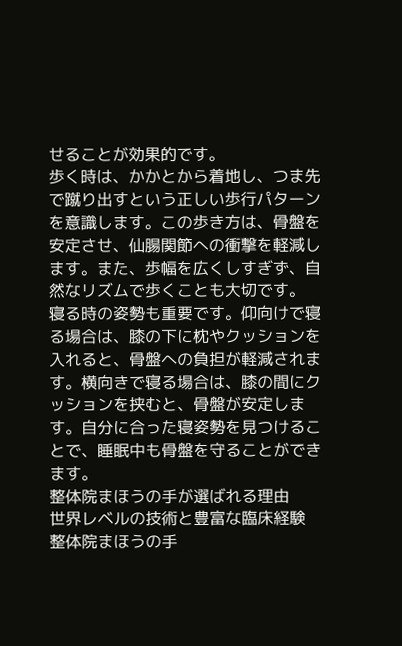せることが効果的です。
歩く時は、かかとから着地し、つま先で蹴り出すという正しい歩行パターンを意識します。この歩き方は、骨盤を安定させ、仙腸関節への衝撃を軽減します。また、歩幅を広くしすぎず、自然なリズムで歩くことも大切です。
寝る時の姿勢も重要です。仰向けで寝る場合は、膝の下に枕やクッションを入れると、骨盤への負担が軽減されます。横向きで寝る場合は、膝の間にクッションを挟むと、骨盤が安定します。自分に合った寝姿勢を見つけることで、睡眠中も骨盤を守ることができます。
整体院まほうの手が選ばれる理由
世界レベルの技術と豊富な臨床経験
整体院まほうの手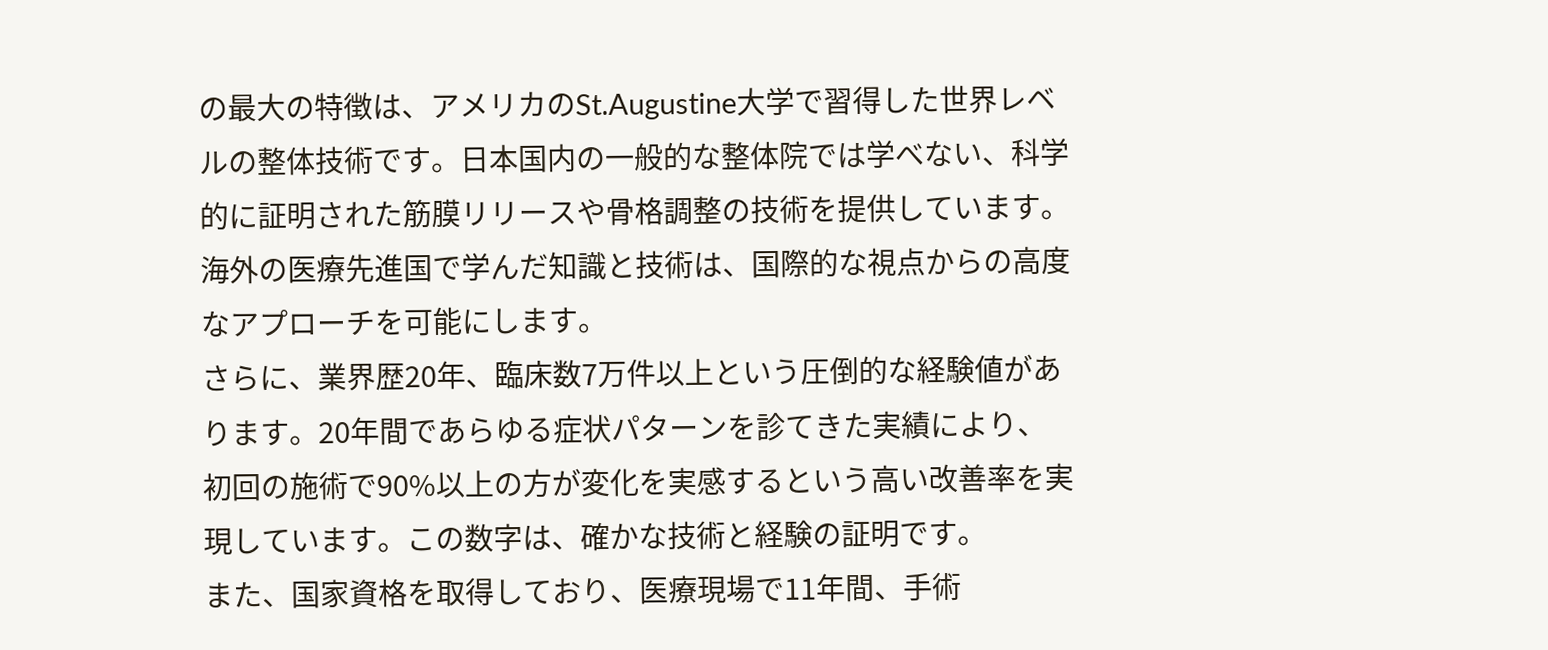の最大の特徴は、アメリカのSt.Augustine大学で習得した世界レベルの整体技術です。日本国内の一般的な整体院では学べない、科学的に証明された筋膜リリースや骨格調整の技術を提供しています。海外の医療先進国で学んだ知識と技術は、国際的な視点からの高度なアプローチを可能にします。
さらに、業界歴20年、臨床数7万件以上という圧倒的な経験値があります。20年間であらゆる症状パターンを診てきた実績により、初回の施術で90%以上の方が変化を実感するという高い改善率を実現しています。この数字は、確かな技術と経験の証明です。
また、国家資格を取得しており、医療現場で11年間、手術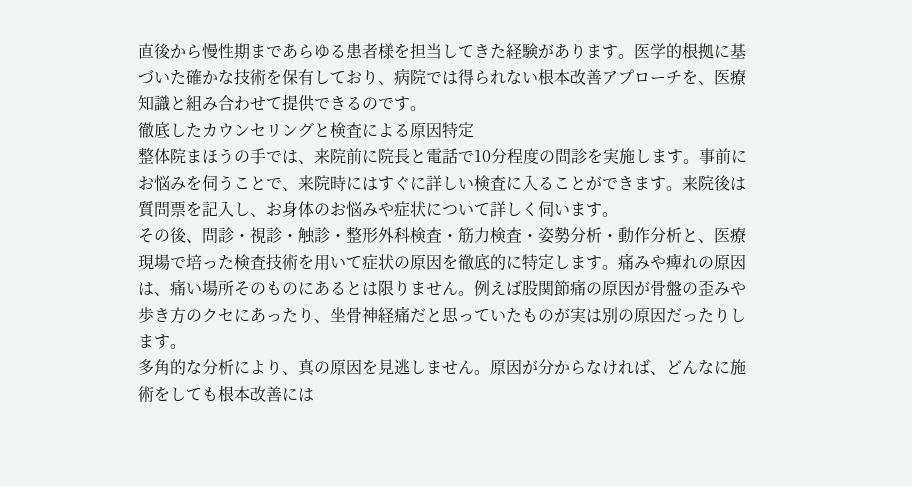直後から慢性期まであらゆる患者様を担当してきた経験があります。医学的根拠に基づいた確かな技術を保有しており、病院では得られない根本改善アプローチを、医療知識と組み合わせて提供できるのです。
徹底したカウンセリングと検査による原因特定
整体院まほうの手では、来院前に院長と電話で10分程度の問診を実施します。事前にお悩みを伺うことで、来院時にはすぐに詳しい検査に入ることができます。来院後は質問票を記入し、お身体のお悩みや症状について詳しく伺います。
その後、問診・視診・触診・整形外科検査・筋力検査・姿勢分析・動作分析と、医療現場で培った検査技術を用いて症状の原因を徹底的に特定します。痛みや痺れの原因は、痛い場所そのものにあるとは限りません。例えば股関節痛の原因が骨盤の歪みや歩き方のクセにあったり、坐骨神経痛だと思っていたものが実は別の原因だったりします。
多角的な分析により、真の原因を見逃しません。原因が分からなければ、どんなに施術をしても根本改善には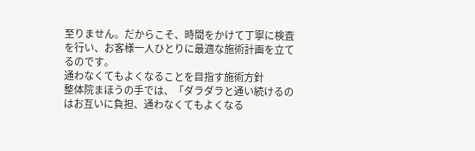至りません。だからこそ、時間をかけて丁寧に検査を行い、お客様一人ひとりに最適な施術計画を立てるのです。
通わなくてもよくなることを目指す施術方針
整体院まほうの手では、「ダラダラと通い続けるのはお互いに負担、通わなくてもよくなる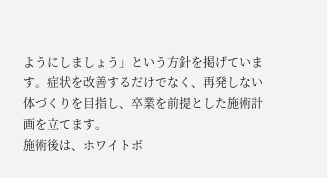ようにしましょう」という方針を掲げています。症状を改善するだけでなく、再発しない体づくりを目指し、卒業を前提とした施術計画を立てます。
施術後は、ホワイトボ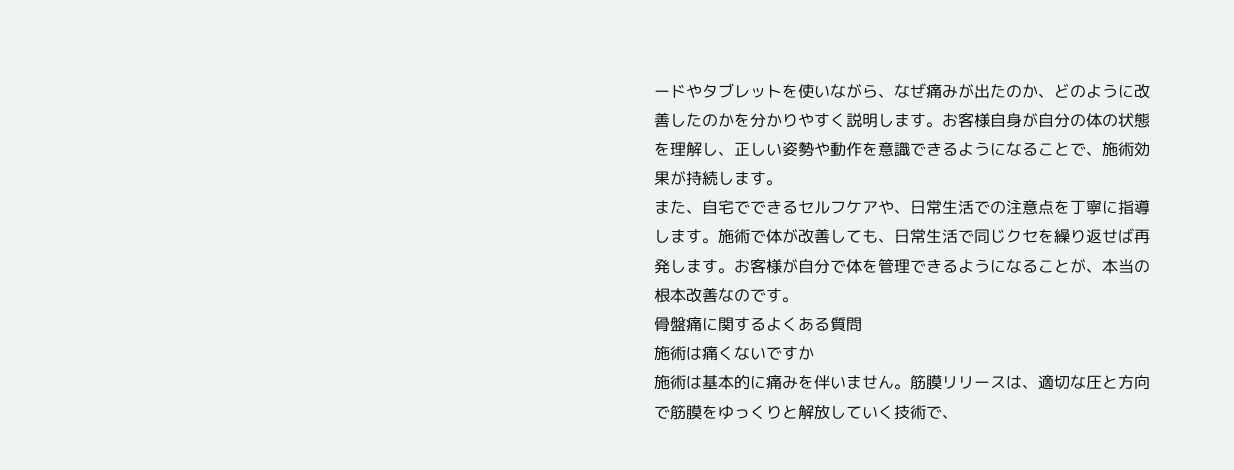ードやタブレットを使いながら、なぜ痛みが出たのか、どのように改善したのかを分かりやすく説明します。お客様自身が自分の体の状態を理解し、正しい姿勢や動作を意識できるようになることで、施術効果が持続します。
また、自宅でできるセルフケアや、日常生活での注意点を丁寧に指導します。施術で体が改善しても、日常生活で同じクセを繰り返せば再発します。お客様が自分で体を管理できるようになることが、本当の根本改善なのです。
骨盤痛に関するよくある質問
施術は痛くないですか
施術は基本的に痛みを伴いません。筋膜リリースは、適切な圧と方向で筋膜をゆっくりと解放していく技術で、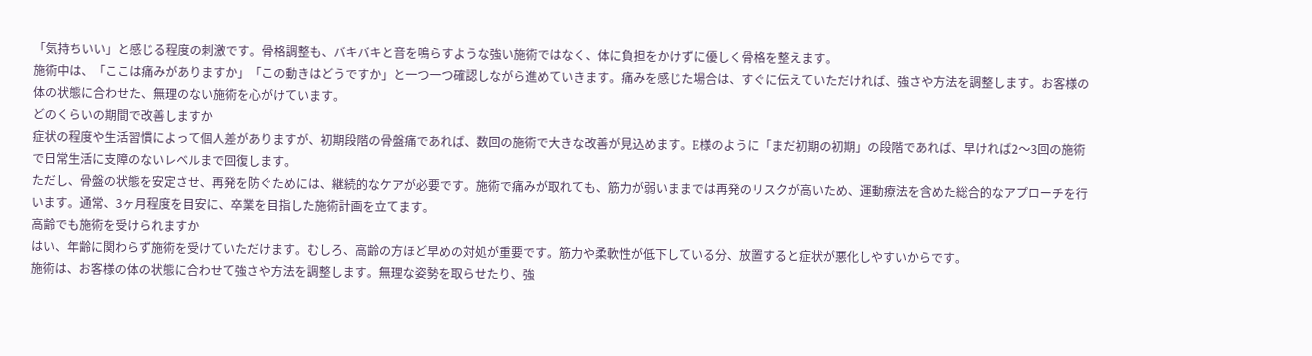「気持ちいい」と感じる程度の刺激です。骨格調整も、バキバキと音を鳴らすような強い施術ではなく、体に負担をかけずに優しく骨格を整えます。
施術中は、「ここは痛みがありますか」「この動きはどうですか」と一つ一つ確認しながら進めていきます。痛みを感じた場合は、すぐに伝えていただければ、強さや方法を調整します。お客様の体の状態に合わせた、無理のない施術を心がけています。
どのくらいの期間で改善しますか
症状の程度や生活習慣によって個人差がありますが、初期段階の骨盤痛であれば、数回の施術で大きな改善が見込めます。E様のように「まだ初期の初期」の段階であれば、早ければ2〜3回の施術で日常生活に支障のないレベルまで回復します。
ただし、骨盤の状態を安定させ、再発を防ぐためには、継続的なケアが必要です。施術で痛みが取れても、筋力が弱いままでは再発のリスクが高いため、運動療法を含めた総合的なアプローチを行います。通常、3ヶ月程度を目安に、卒業を目指した施術計画を立てます。
高齢でも施術を受けられますか
はい、年齢に関わらず施術を受けていただけます。むしろ、高齢の方ほど早めの対処が重要です。筋力や柔軟性が低下している分、放置すると症状が悪化しやすいからです。
施術は、お客様の体の状態に合わせて強さや方法を調整します。無理な姿勢を取らせたり、強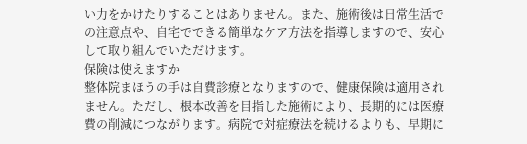い力をかけたりすることはありません。また、施術後は日常生活での注意点や、自宅でできる簡単なケア方法を指導しますので、安心して取り組んでいただけます。
保険は使えますか
整体院まほうの手は自費診療となりますので、健康保険は適用されません。ただし、根本改善を目指した施術により、長期的には医療費の削減につながります。病院で対症療法を続けるよりも、早期に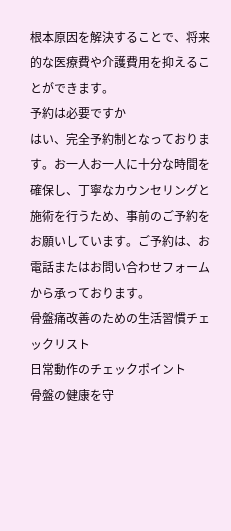根本原因を解決することで、将来的な医療費や介護費用を抑えることができます。
予約は必要ですか
はい、完全予約制となっております。お一人お一人に十分な時間を確保し、丁寧なカウンセリングと施術を行うため、事前のご予約をお願いしています。ご予約は、お電話またはお問い合わせフォームから承っております。
骨盤痛改善のための生活習慣チェックリスト
日常動作のチェックポイント
骨盤の健康を守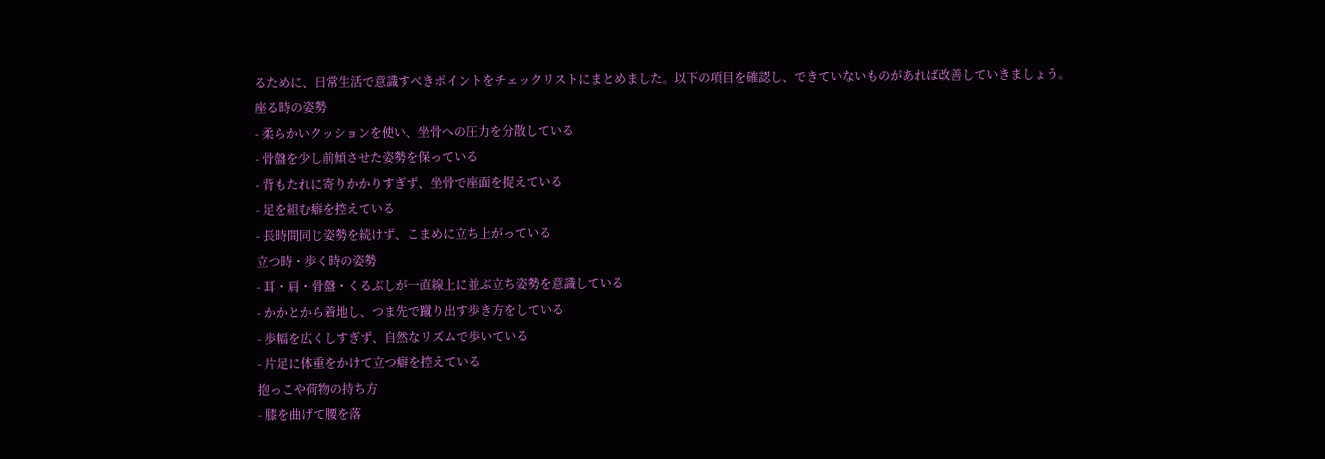るために、日常生活で意識すべきポイントをチェックリストにまとめました。以下の項目を確認し、できていないものがあれば改善していきましょう。
座る時の姿勢
- 柔らかいクッションを使い、坐骨への圧力を分散している
- 骨盤を少し前傾させた姿勢を保っている
- 背もたれに寄りかかりすぎず、坐骨で座面を捉えている
- 足を組む癖を控えている
- 長時間同じ姿勢を続けず、こまめに立ち上がっている
立つ時・歩く時の姿勢
- 耳・肩・骨盤・くるぶしが一直線上に並ぶ立ち姿勢を意識している
- かかとから着地し、つま先で蹴り出す歩き方をしている
- 歩幅を広くしすぎず、自然なリズムで歩いている
- 片足に体重をかけて立つ癖を控えている
抱っこや荷物の持ち方
- 膝を曲げて腰を落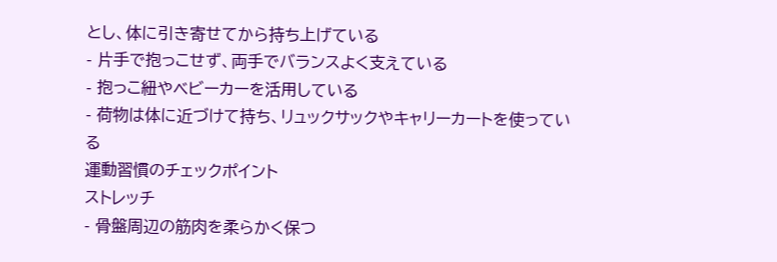とし、体に引き寄せてから持ち上げている
- 片手で抱っこせず、両手でバランスよく支えている
- 抱っこ紐やベビーカーを活用している
- 荷物は体に近づけて持ち、リュックサックやキャリーカートを使っている
運動習慣のチェックポイント
ストレッチ
- 骨盤周辺の筋肉を柔らかく保つ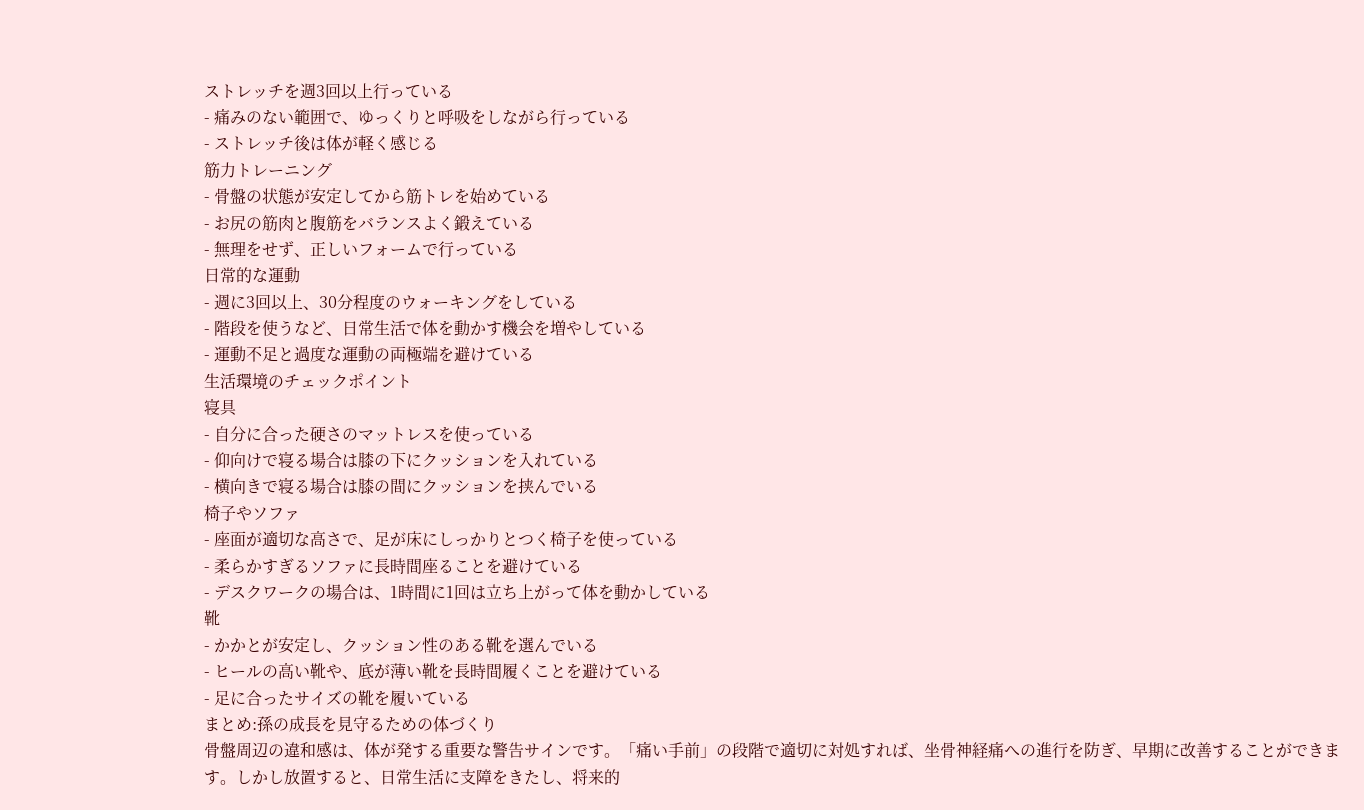ストレッチを週3回以上行っている
- 痛みのない範囲で、ゆっくりと呼吸をしながら行っている
- ストレッチ後は体が軽く感じる
筋力トレーニング
- 骨盤の状態が安定してから筋トレを始めている
- お尻の筋肉と腹筋をバランスよく鍛えている
- 無理をせず、正しいフォームで行っている
日常的な運動
- 週に3回以上、30分程度のウォーキングをしている
- 階段を使うなど、日常生活で体を動かす機会を増やしている
- 運動不足と過度な運動の両極端を避けている
生活環境のチェックポイント
寝具
- 自分に合った硬さのマットレスを使っている
- 仰向けで寝る場合は膝の下にクッションを入れている
- 横向きで寝る場合は膝の間にクッションを挟んでいる
椅子やソファ
- 座面が適切な高さで、足が床にしっかりとつく椅子を使っている
- 柔らかすぎるソファに長時間座ることを避けている
- デスクワークの場合は、1時間に1回は立ち上がって体を動かしている
靴
- かかとが安定し、クッション性のある靴を選んでいる
- ヒールの高い靴や、底が薄い靴を長時間履くことを避けている
- 足に合ったサイズの靴を履いている
まとめ:孫の成長を見守るための体づくり
骨盤周辺の違和感は、体が発する重要な警告サインです。「痛い手前」の段階で適切に対処すれば、坐骨神経痛への進行を防ぎ、早期に改善することができます。しかし放置すると、日常生活に支障をきたし、将来的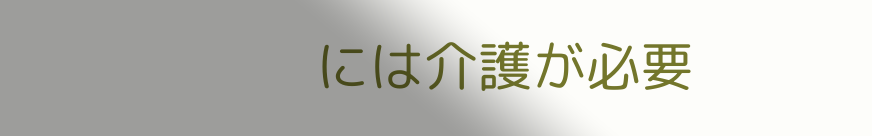には介護が必要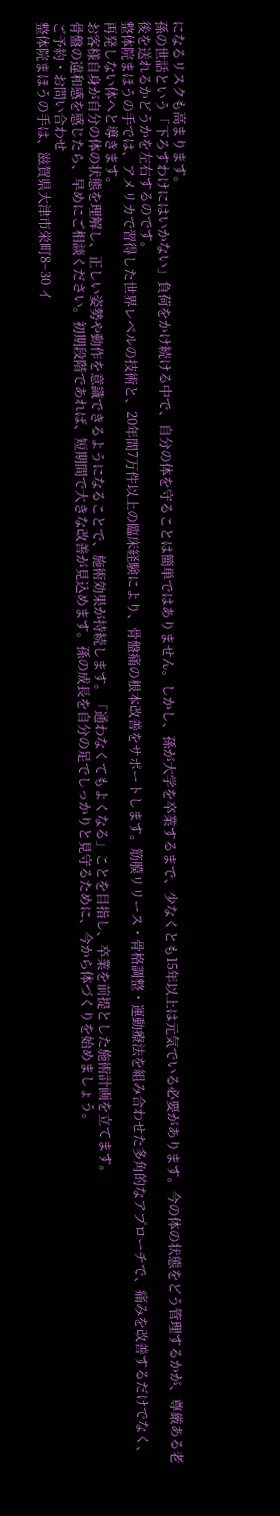になるリスクも高まります。
孫の世話という「下ろすわけにはいかない」負荷をかけ続ける中で、自分の体を守ることは簡単ではありません。しかし、孫が大学を卒業するまで、少なくとも15年以上は元気でいる必要があります。今の体の状態をどう管理するかが、尊厳ある老後を送れるかどうかを左右するのです。
整体院まほうの手では、アメリカで習得した世界レベルの技術と、20年間7万件以上の臨床経験により、骨盤痛の根本改善をサポートします。筋膜リリース・骨格調整・運動療法を組み合わせた多角的なアプローチで、痛みを改善するだけでなく、再発しない体へと導きます。
お客様自身が自分の体の状態を理解し、正しい姿勢や動作を意識できるようになることで、施術効果が持続します。「通わなくてもよくなる」ことを目指し、卒業を前提とした施術計画を立てます。
骨盤の違和感を感じたら、早めにご相談ください。初期段階であれば、短期間で大きな改善が見込めます。孫の成長を自分の足でしっかりと見守るために、今から体づくりを始めましょう。
ご予約・お問い合わせ
整体院まほうの手は、滋賀県大津市栄町8−30 イ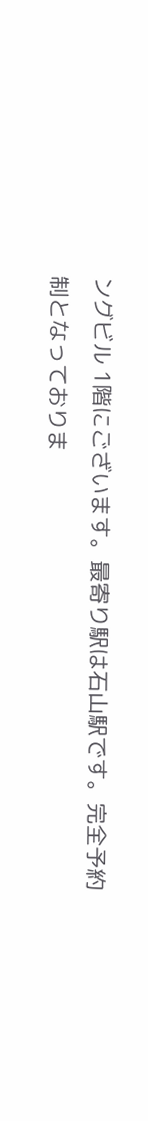ングビル 1階にございます。最寄り駅は石山駅です。完全予約制となっておりま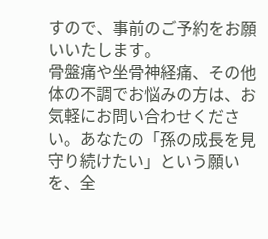すので、事前のご予約をお願いいたします。
骨盤痛や坐骨神経痛、その他体の不調でお悩みの方は、お気軽にお問い合わせください。あなたの「孫の成長を見守り続けたい」という願いを、全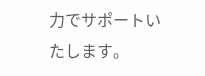力でサポートいたします。